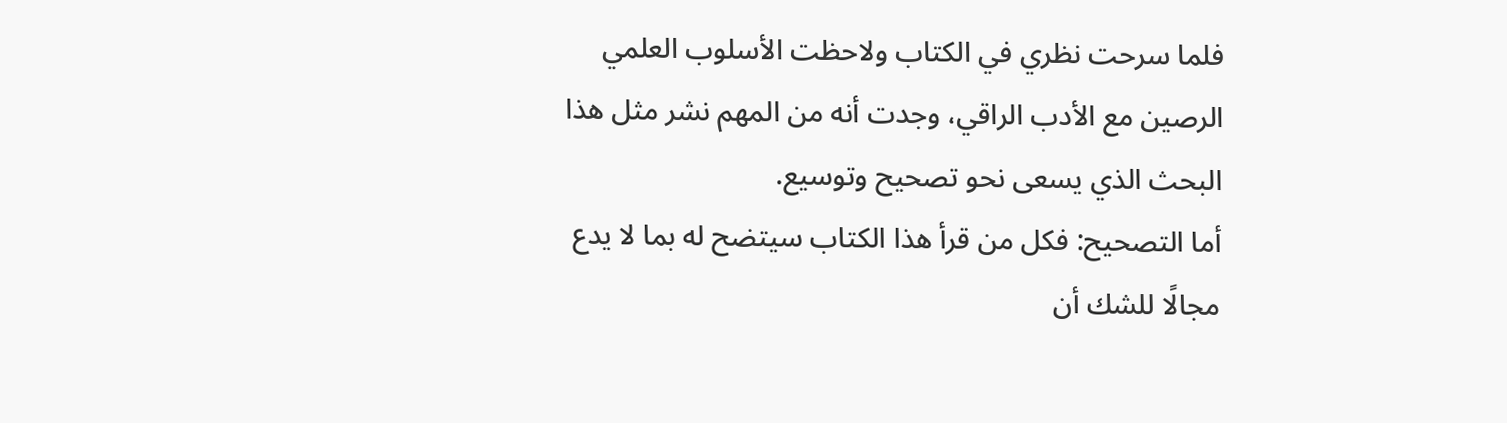فلما سرحت نظري في الكتاب ولاحظت الأسلوب العلمي الرصين مع الأدب الراقي، وجدت أنه من المهم نشر مثل هذا البحث الذي يسعى نحو تصحيح وتوسيع.
أما التصحيح: فكل من قرأ هذا الكتاب سيتضح له بما لا يدع مجالًا للشك أن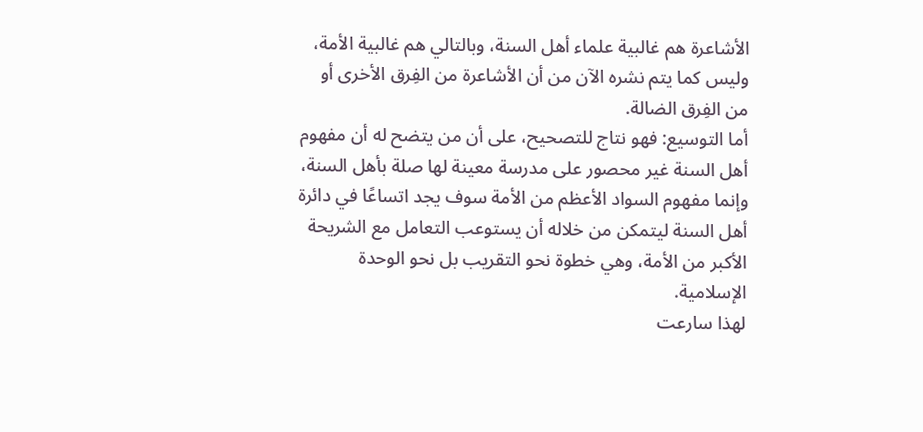الأشاعرة هم غالبية علماء أهل السنة، وبالتالي هم غالبية الأمة، وليس كما يتم نشره الآن من أن الأشاعرة من الفِرق الأخرى أو من الفِرق الضالة.
أما التوسيع: فهو نتاج للتصحيح، على أن من يتضح له أن مفهوم أهل السنة غير محصور على مدرسة معينة لها صلة بأهل السنة، وإنما مفهوم السواد الأعظم من الأمة سوف يجد اتساعًا في دائرة أهل السنة ليتمكن من خلاله أن يستوعب التعامل مع الشريحة الأكبر من الأمة، وهي خطوة نحو التقريب بل نحو الوحدة الإسلامية.
لهذا سارعت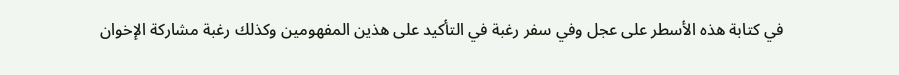في كتابة هذه الأسطر على عجل وفي سفر رغبة في التأكيد على هذين المفهومين وكذلك رغبة مشاركة الإخوان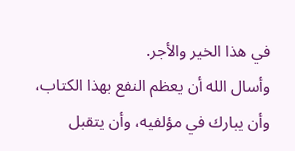في هذا الخير والأجر.
وأسال الله أن يعظم النفع بهذا الكتاب، وأن يبارك في مؤلفيه، وأن يتقبل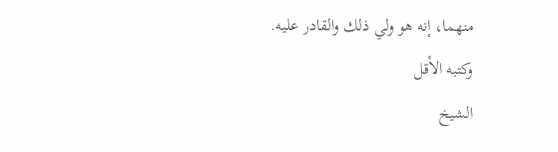منهما، إنه هو ولي ذلك والقادر عليه.
وكتبه الأقل
الشيخ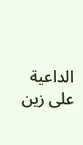الداعية على زين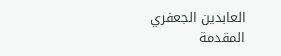العابدين الجعفري
المقدمة